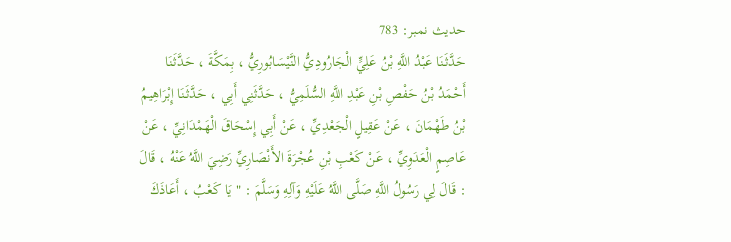حدیث نمبر: 783
حَدَّثَنَا عَبْدُ اللَّهِ بْنُ عَلِيٍّ الْجَارُودِيُّ النَّيْسَابُورِيُّ ، بِمَكَّةَ ، حَدَّثَنَا أَحْمَدُ بْنُ حَفْصِ بْنِ عَبْدِ اللَّهِ السُّلَمِيُّ ، حَدَّثَنِي أَبِي ، حَدَّثَنَا إِبْرَاهِيمُ بْنُ طَهْمَانَ ، عَنْ عَقِيلٍ الْجَعْدِيِّ ، عَنْ أَبِي إِسْحَاقَ الْهَمْدَانِيِّ ، عَنْ عَاصِمٍ الْعَدَوِيِّ ، عَنْ كَعْبِ بْنِ عُجْرَةَ الأَنْصَارِيِّ رَضِيَ اللَّهُ عَنْهُ ، قَالَ : قَالَ لِي رَسُولُ اللَّهِ صَلَّى اللَّهُ عَلَيْهِ وَآلِهِ وَسَلَّمَ : " يَا كَعْبُ ، أَعَاذَكَ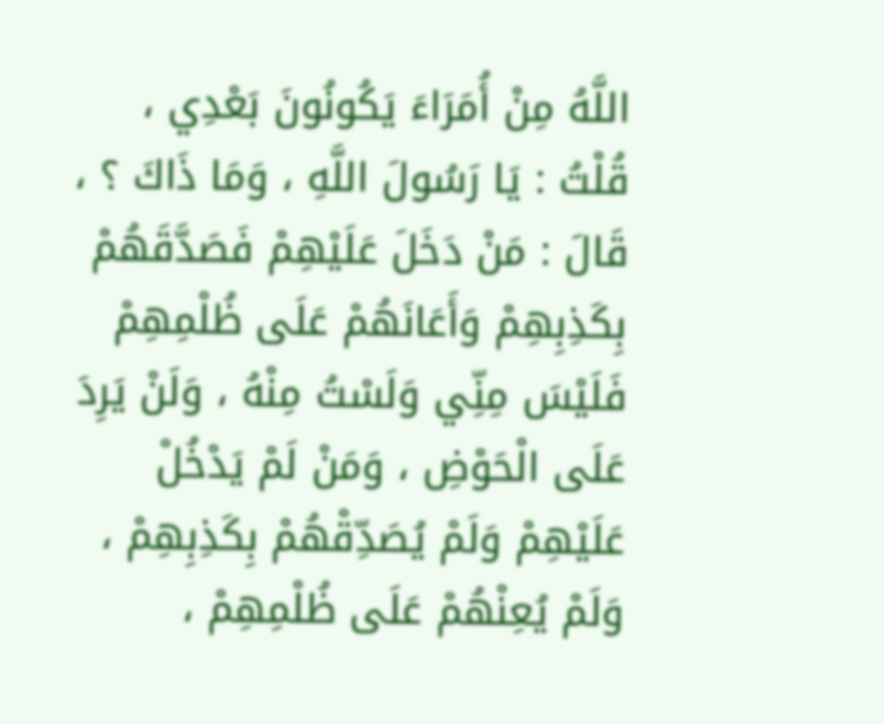اللَّهُ مِنْ أُمَرَاءَ يَكُونُونَ بَعْدِي ، قُلْتُ : يَا رَسُولَ اللَّهِ ، وَمَا ذَاكَ ؟ ، قَالَ : مَنْ دَخَلَ عَلَيْهِمْ فَصَدَّقَهُمْ بِكَذِبِهِمْ وَأَعَانَهُمْ عَلَى ظُلْمِهِمْ فَلَيْسَ مِنِّي وَلَسْتُ مِنْهُ ، وَلَنْ يَرِدَ عَلَى الْحَوْضِ ، وَمَنْ لَمْ يَدْخُلْ عَلَيْهِمْ وَلَمْ يُصَدِّقْهُمْ بِكَذِبِهِمْ ، وَلَمْ يُعِنْهُمْ عَلَى ظُلْمِهِمْ ،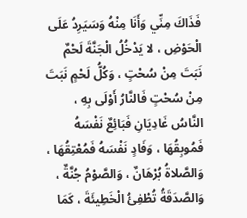فَذَاكَ مِنِّي وَأَنَا مِنْهُ وَسَيَرِدُ عَلَى الْحَوْضِ ، لا يَدْخُلُ الْجَنَّةَ لَحْمٌ نَبَتَ مِنْ سُحْتٍ ، وَكُلُّ لَحْمٍ نَبَتَ مِنْ سُحْتٍ فَالنَّارُ أَوْلَى بِهِ ، النَّاسُ غَادِيَانِ فَبَائِعٌ نَفْسَهُ فَمُوبِقُهَا ، وَفَادٍ نَفْسَهُ فَمُعْتِقُهَا ، وَالصَّلاةُ بُرْهَانٌ ، وَالصَّوْمُ جُنَّةٌ ، وَالصَّدَقَةُ تُطْفِئُ الْخَطِيئَةَ ، كَمَا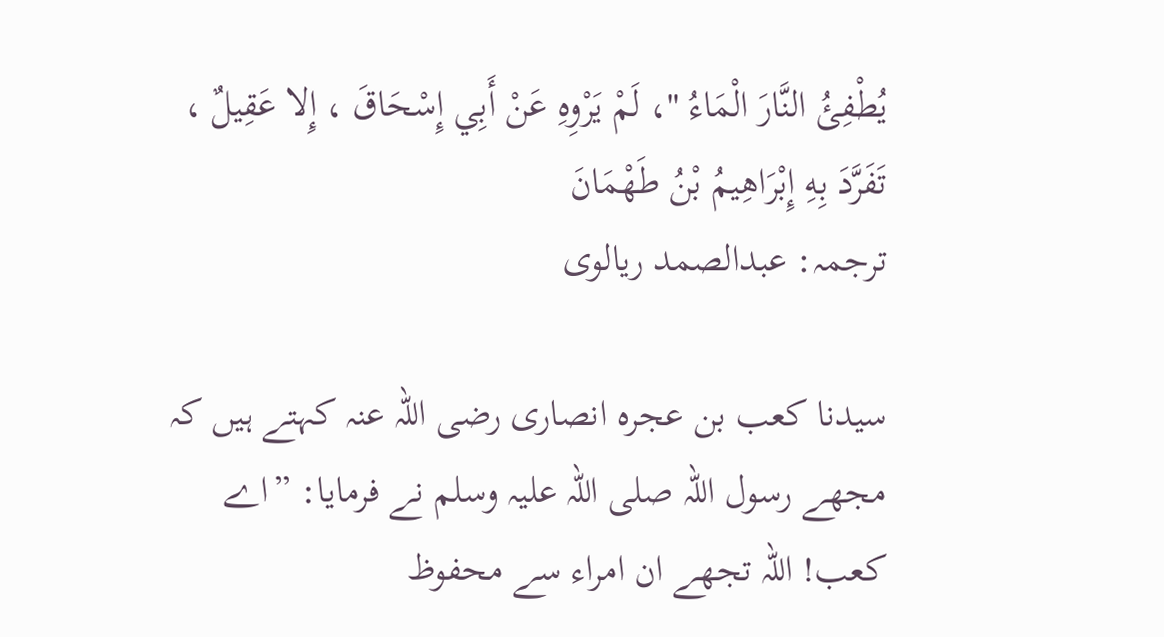يُطْفِئُ النَّارَ الْمَاءُ "، لَمْ يَرْوِهِ عَنْ أَبِي إِسْحَاقَ ، إِلا عَقِيلٌ ، تَفَرَّدَ بِهِ إِبْرَاهِيمُ بْنُ طَهْمَانَ
ترجمہ: عبدالصمد ریالوی

سیدنا کعب بن عجرہ انصاری رضی اللہ عنہ کہتے ہیں کہ مجھے رسول اللہ صلی اللہ علیہ وسلم نے فرمایا: ”اے کعب! اللہ تجھے ان امراء سے محفوظ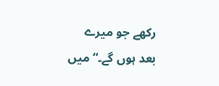رکھے جو میرے بعد ہوں گے۔“ میں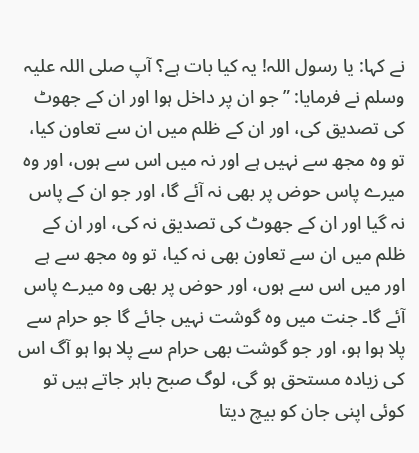نے کہا: یا رسول اللہ! یہ کیا بات ہے؟ آپ صلی اللہ علیہ وسلم نے فرمایا: ”جو ان پر داخل ہوا اور ان کے جھوٹ کی تصدیق کی، اور ان کے ظلم میں ان سے تعاون کیا، تو وہ مجھ سے نہیں ہے اور نہ میں اس سے ہوں، اور وہ میرے پاس حوض پر بھی نہ آئے گا، اور جو ان کے پاس نہ گیا اور ان کے جھوٹ کی تصدیق نہ کی، اور ان کے ظلم میں ان سے تعاون بھی نہ کیا، تو وہ مجھ سے ہے اور میں اس سے ہوں، اور حوض پر بھی وہ میرے پاس آئے گا۔ جنت میں وہ گوشت نہیں جائے گا جو حرام سے پلا ہوا ہو، اور جو گوشت بھی حرام سے پلا ہوا ہو آگ اس کی زیادہ مستحق ہو گی، لوگ صبح باہر جاتے ہیں تو کوئی اپنی جان کو بیچ دیتا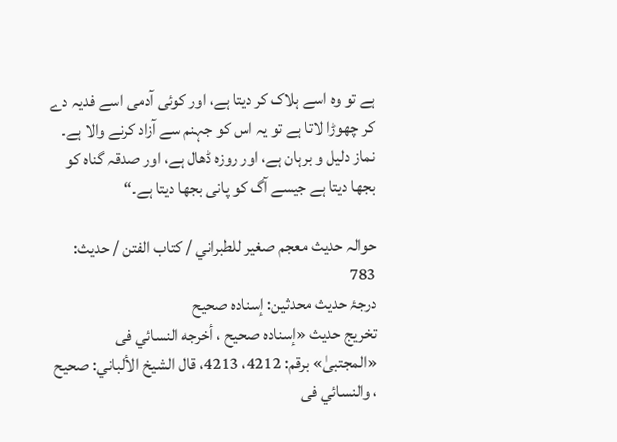ہے تو وہ اسے ہلاک کر دیتا ہے، اور کوئی آدمی اسے فدیہ دے کر چھوڑا لاتا ہے تو یہ اس کو جہنم سے آزاد کرنے والا ہے۔ نماز دلیل و برہان ہے، اور روزہ ڈھال ہے، اور صدقہ گناہ کو بجھا دیتا ہے جیسے آگ کو پانی بجھا دیتا ہے۔“

حوالہ حدیث معجم صغير للطبراني / كتاب الفتن / حدیث: 783
درجۂ حدیث محدثین: إسناده صحيح
تخریج حدیث «إسناده صحيح ، أخرجه النسائي فى «المجتبیٰ» برقم: 4212، 4213، قال الشيخ الألباني: صحيح ، والنسائي فى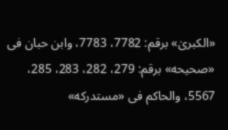«الكبریٰ» برقم: 7782، 7783، وابن حبان فى «صحيحه» برقم: 279، 282، 283، 285، 5567، والحاكم فى «مستدركه»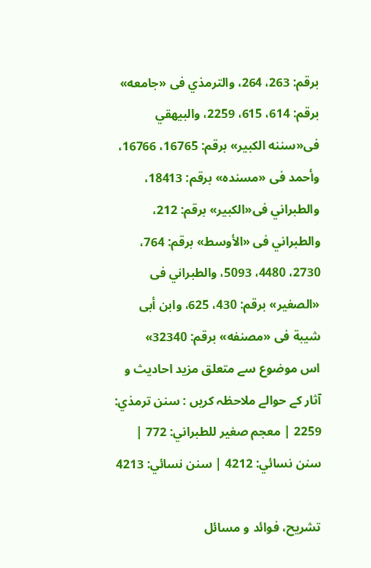برقم: 263، 264، والترمذي فى «جامعه» برقم: 614، 615، 2259، والبيهقي فى«سننه الكبير» برقم: 16765، 16766، وأحمد فى «مسنده» برقم: 18413، والطبراني فى«الكبير» برقم: 212، والطبراني فى «الأوسط» برقم: 764، 2730، 4480، 5093، والطبراني فى «الصغير» برقم: 430، 625، وابن أبى شيبة فى «مصنفه» برقم: 32340»
اس موضوع سے متعلق مزید احادیث و آثار کے حوالے ملاحظہ کریں : سنن ترمذي: 2259 | معجم صغير للطبراني: 772 | سنن نسائي: 4212 | سنن نسائي: 4213

تشریح، فوائد و مسائل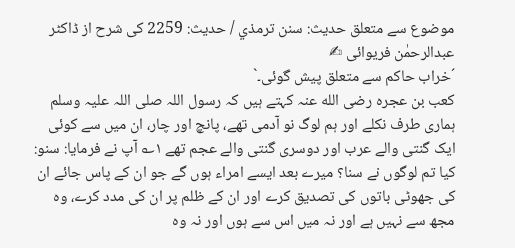موضوع سے متعلق حدیث: سنن ترمذي / حدیث: 2259 کی شرح از ڈاکٹر عبدالرحمٰن فریوائی ✍
´خراب حاکم سے متعلق پیش گوئی۔`
کعب بن عجرہ رضی الله عنہ کہتے ہیں کہ رسول اللہ صلی اللہ علیہ وسلم ہماری طرف نکلے اور ہم لوگ نو آدمی تھے، پانچ اور چار، ان میں سے کوئی ایک گنتی والے عرب اور دوسری گنتی والے عجم تھے ۱؎ آپ نے فرمایا: سنو: کیا تم لوگوں نے سنا؟ میرے بعد ایسے امراء ہوں گے جو ان کے پاس جائے ان کی جھوٹی باتوں کی تصدیق کرے اور ان کے ظلم پر ان کی مدد کرے، وہ مجھ سے نہیں ہے اور نہ میں اس سے ہوں اور نہ وہ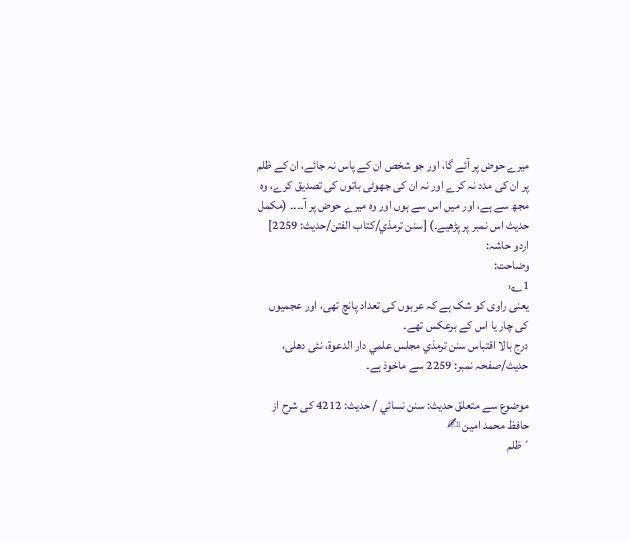میرے حوض پر آئے گا، اور جو شخص ان کے پاس نہ جائے، ان کے ظلم پر ان کی مدد نہ کرے اور نہ ان کی جھوٹی باتوں کی تصدیق کرے، وہ مجھ سے ہے، اور میں اس سے ہوں اور وہ میرے حوض پر آ۔۔۔۔ (مکمل حدیث اس نمبر پر پڑھیے۔) [سنن ترمذي/كتاب الفتن/حدیث: 2259]
اردو حاشہ:
وضاحت:
1؎:
یعنی راوی کو شک ہے کہ عربوں کی تعداد پانچ تھی، اور عجمیوں کی چار یا اس کے برعکس تھے۔
درج بالا اقتباس سنن ترمذي مجلس علمي دار الدعوة، نئى دهلى، حدیث/صفحہ نمبر: 2259 سے ماخوذ ہے۔

موضوع سے متعلق حدیث: سنن نسائي / حدیث: 4212 کی شرح از حافظ محمد امین ✍
´ظلم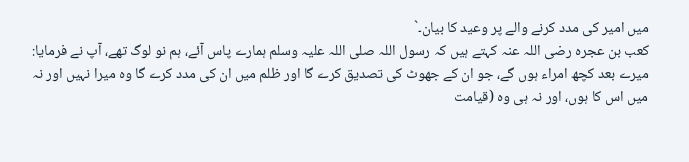میں امیر کی مدد کرنے والے پر وعید کا بیان۔`
کعب بن عجرہ رضی اللہ عنہ کہتے ہیں کہ رسول اللہ صلی اللہ علیہ وسلم ہمارے پاس آئے، ہم نو لوگ تھے، آپ نے فرمایا: میرے بعد کچھ امراء ہوں گے، جو ان کے جھوٹ کی تصدیق کرے گا اور ظلم میں ان کی مدد کرے گا وہ میرا نہیں اور نہ میں اس کا ہوں، اور نہ ہی وہ (قیامت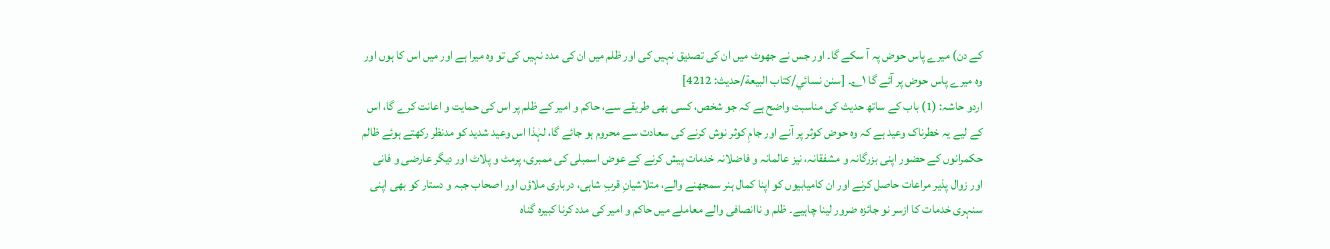کے دن) میرے پاس حوض پہ آ سکے گا۔ اور جس نے جھوٹ میں ان کی تصدیق نہیں کی اور ظلم میں ان کی مدد نہیں کی تو وہ میرا ہے اور میں اس کا ہوں اور وہ میرے پاس حوض پر آئے گا ۱؎۔ [سنن نسائي/كتاب البيعة/حدیث: 4212]
اردو حاشہ: (1) باب کے ساتھ حدیث کی مناسبت واضح ہے کہ جو شخص، کسی بھی طریقے سے، حاکم و امیر کے ظلم پر اس کی حمایت و اعانت کرے گا، اس کے لیے یہ خطرناک وعید ہے کہ وہ حوض کوثر پر آنے اور جامِ کوثر نوش کرنے کی سعادت سے محروم ہو جائے گا، لہٰذا اس وعید شدید کو مدنظر رکھتے ہوئے ظالم حکمرانوں کے حضور اپنی بزرگانہ و مشفقانہ، نیز عالمانہ و فاضلانہ خدمات پیش کرنے کے عوض اسمبلی کی ممبری، پرمٹ و پلاٹ اور دیگر عارضی و فانی اور زوال پذیر مراعات حاصل کرنے اور ان کامیابیوں کو اپنا کمال ہنر سمجھنے والے، متلاشیانِ قربِ شاہی، درباری ملاؤں اور اصحاب جبہ و دستار کو بھی اپنی سنہری خدمات کا ازسر نو جائزہ ضرور لینا چاہیے۔ ظلم و ناانصافی والے معاملے میں حاکم و امیر کی مدد کرنا کبیرہ گناہ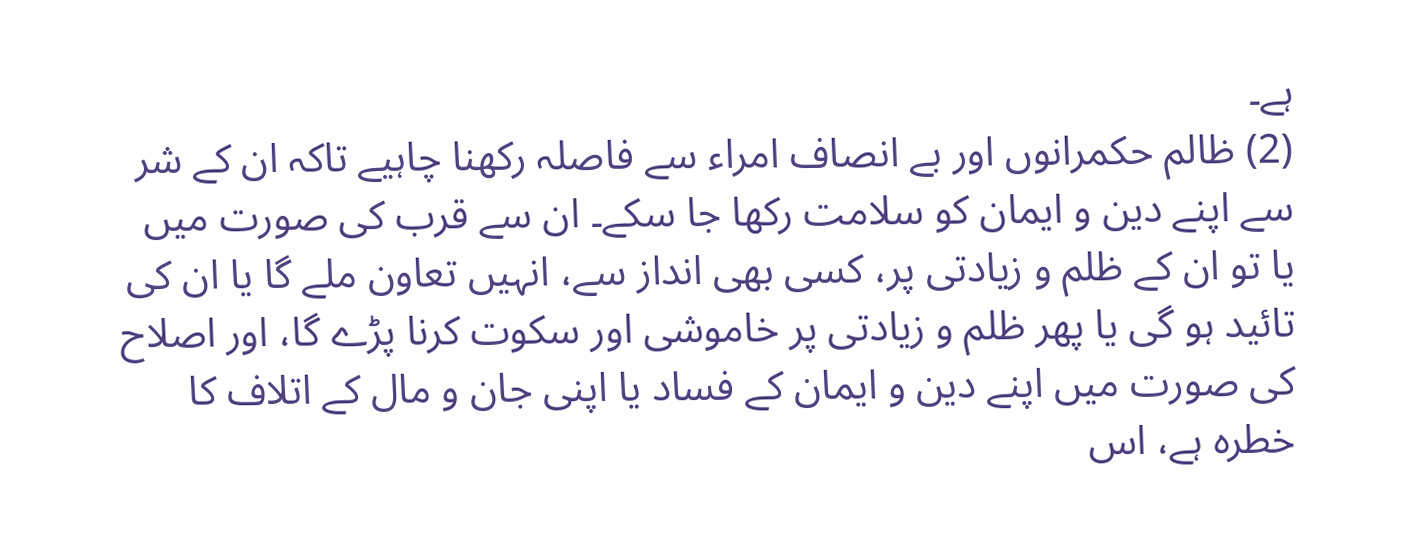ہے۔
(2) ظالم حکمرانوں اور بے انصاف امراء سے فاصلہ رکھنا چاہیے تاکہ ان کے شر سے اپنے دین و ایمان کو سلامت رکھا جا سکے۔ ان سے قرب کی صورت میں یا تو ان کے ظلم و زیادتی پر، کسی بھی انداز سے، انہیں تعاون ملے گا یا ان کی تائید ہو گی یا پھر ظلم و زیادتی پر خاموشی اور سکوت کرنا پڑے گا، اور اصلاح کی صورت میں اپنے دین و ایمان کے فساد یا اپنی جان و مال کے اتلاف کا خطرہ ہے، اس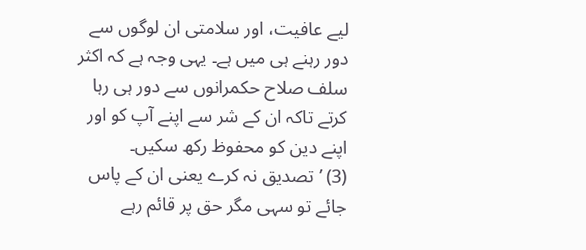لیے عافیت، اور سلامتی ان لوگوں سے دور رہنے ہی میں ہے۔ یہی وجہ ہے کہ اکثر سلف صلاح حکمرانوں سے دور ہی رہا کرتے تاکہ ان کے شر سے اپنے آپ کو اور اپنے دین کو محفوظ رکھ سکیں۔
(3) ’تصدیق نہ کرے یعنی ان کے پاس جائے تو سہی مگر حق پر قائم رہے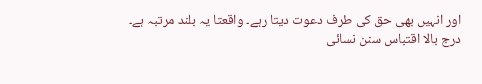اور انہیں بھی حق کی طرف دعوت دیتا رہے۔ واقعتا یہ بلند مرتبہ ہے۔
درج بالا اقتباس سنن نسائی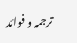ترجمہ و فوائد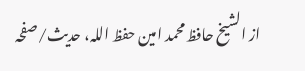از الشیخ حافظ محمد امین حفظ اللہ، حدیث/صفحہ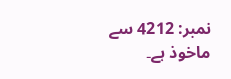نمبر: 4212 سے ماخوذ ہے۔